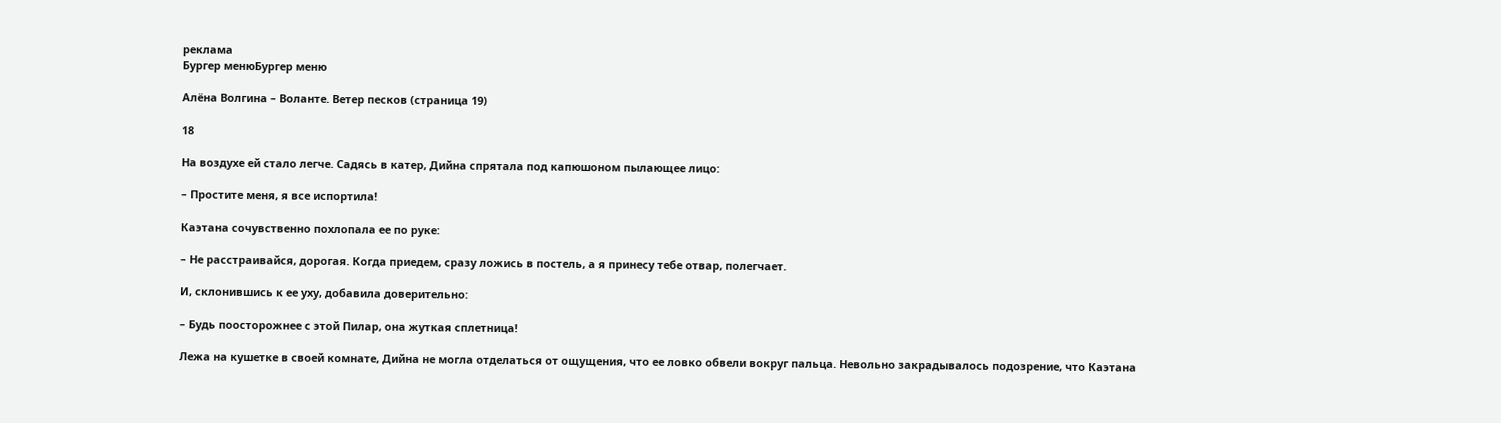реклама
Бургер менюБургер меню

Алёна Волгина – Воланте. Ветер песков (страница 19)

18

На воздухе ей стало легче. Садясь в катер, Дийна спрятала под капюшоном пылающее лицо:

– Простите меня, я все испортила!

Каэтана сочувственно похлопала ее по руке:

– Не расстраивайся, дорогая. Когда приедем, сразу ложись в постель, а я принесу тебе отвар, полегчает.

И, склонившись к ее уху, добавила доверительно:

– Будь поосторожнее с этой Пилар, она жуткая сплетница!

Лежа на кушетке в своей комнате, Дийна не могла отделаться от ощущения, что ее ловко обвели вокруг пальца. Невольно закрадывалось подозрение, что Каэтана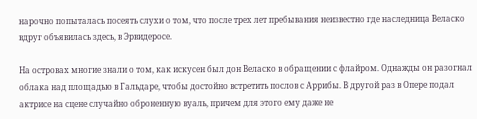нарочно попыталась посеять слухи о том, что после трех лет пребывания неизвестно где наследница Веласко вдруг объявилась здесь, в Эрвидеросе.

На островах многие знали о том, как искусен был дон Веласко в обращении с флайром. Однажды он разогнал облака над площадью в Гальдаре, чтобы достойно встретить послов с Аррибы. В другой раз в Опере подал актрисе на сцене случайно оброненную вуаль, причем для этого ему даже не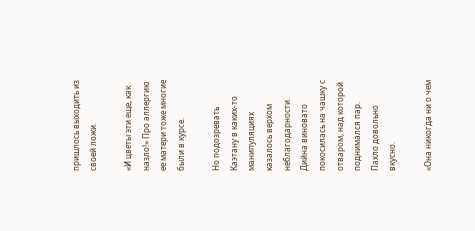пришлось выходить из своей ложи.

«И цветы эти еще, как назло!» Про аллергию ее матери тоже многие были в курсе.

Но подозревать Каэтану в каких-то манипуляциях казалось верхом неблагодарности. Дийна виновато покосилась на чашку с отваром, над которой поднимался пар. Пахло довольно вкусно.

«Она никогда ни о чем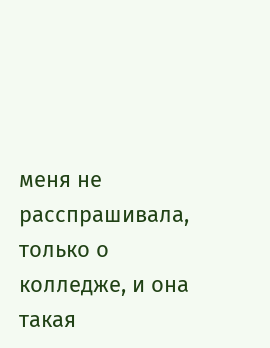меня не расспрашивала, только о колледже, и она такая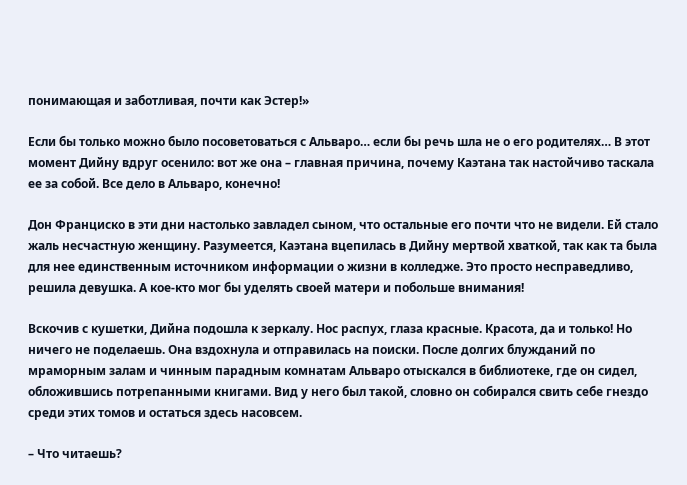понимающая и заботливая, почти как Эстер!»

Если бы только можно было посоветоваться с Альваро… если бы речь шла не о его родителях… В этот момент Дийну вдруг осенило: вот же она – главная причина, почему Каэтана так настойчиво таскала ее за собой. Все дело в Альваро, конечно!

Дон Франциско в эти дни настолько завладел сыном, что остальные его почти что не видели. Ей стало жаль несчастную женщину. Разумеется, Каэтана вцепилась в Дийну мертвой хваткой, так как та была для нее единственным источником информации о жизни в колледже. Это просто несправедливо, решила девушка. А кое-кто мог бы уделять своей матери и побольше внимания!

Вскочив с кушетки, Дийна подошла к зеркалу. Нос распух, глаза красные. Красота, да и только! Но ничего не поделаешь. Она вздохнула и отправилась на поиски. После долгих блужданий по мраморным залам и чинным парадным комнатам Альваро отыскался в библиотеке, где он сидел, обложившись потрепанными книгами. Вид у него был такой, словно он собирался свить себе гнездо среди этих томов и остаться здесь насовсем.

– Что читаешь?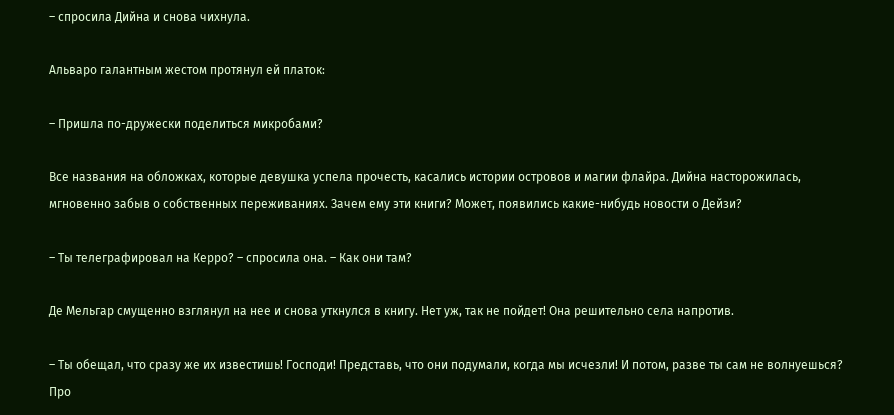– спросила Дийна и снова чихнула.

Альваро галантным жестом протянул ей платок:

– Пришла по-дружески поделиться микробами?

Все названия на обложках, которые девушка успела прочесть, касались истории островов и магии флайра. Дийна насторожилась, мгновенно забыв о собственных переживаниях. Зачем ему эти книги? Может, появились какие-нибудь новости о Дейзи?

– Ты телеграфировал на Керро? – спросила она. – Как они там?

Де Мельгар смущенно взглянул на нее и снова уткнулся в книгу. Нет уж, так не пойдет! Она решительно села напротив.

– Ты обещал, что сразу же их известишь! Господи! Представь, что они подумали, когда мы исчезли! И потом, разве ты сам не волнуешься? Про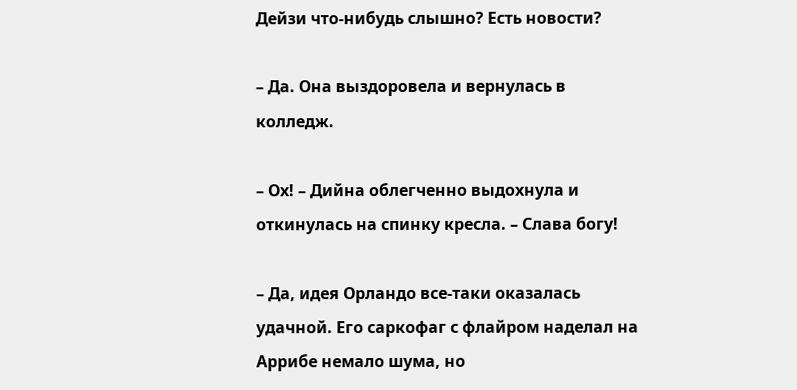Дейзи что-нибудь слышно? Есть новости?

– Да. Она выздоровела и вернулась в колледж.

– Ох! – Дийна облегченно выдохнула и откинулась на спинку кресла. – Слава богу!

– Да, идея Орландо все-таки оказалась удачной. Его саркофаг с флайром наделал на Аррибе немало шума, но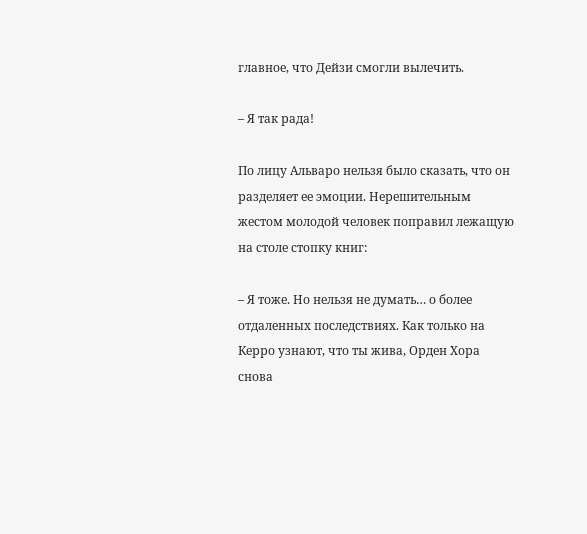главное, что Дейзи смогли вылечить.

– Я так рада!

По лицу Альваро нельзя было сказать, что он разделяет ее эмоции. Нерешительным жестом молодой человек поправил лежащую на столе стопку книг:

– Я тоже. Но нельзя не думать… о более отдаленных последствиях. Как только на Керро узнают, что ты жива, Орден Хора снова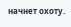начнет охоту.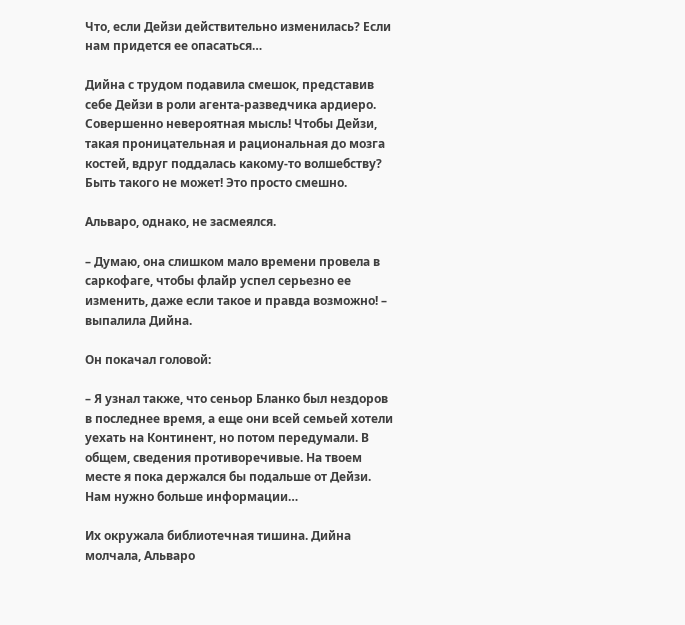Что, если Дейзи действительно изменилась? Если нам придется ее опасаться…

Дийна с трудом подавила смешок, представив себе Дейзи в роли агента-разведчика ардиеро. Совершенно невероятная мысль! Чтобы Дейзи, такая проницательная и рациональная до мозга костей, вдруг поддалась какому-то волшебству? Быть такого не может! Это просто смешно.

Альваро, однако, не засмеялся.

– Думаю, она слишком мало времени провела в саркофаге, чтобы флайр успел серьезно ее изменить, даже если такое и правда возможно! – выпалила Дийна.

Он покачал головой:

– Я узнал также, что сеньор Бланко был нездоров в последнее время, а еще они всей семьей хотели уехать на Континент, но потом передумали. В общем, сведения противоречивые. На твоем месте я пока держался бы подальше от Дейзи. Нам нужно больше информации…

Их окружала библиотечная тишина. Дийна молчала, Альваро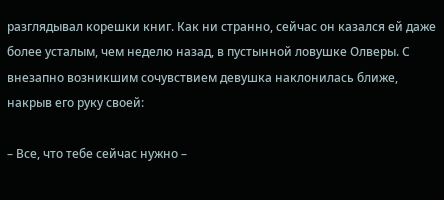разглядывал корешки книг. Как ни странно, сейчас он казался ей даже более усталым, чем неделю назад, в пустынной ловушке Олверы. С внезапно возникшим сочувствием девушка наклонилась ближе, накрыв его руку своей:

– Все, что тебе сейчас нужно –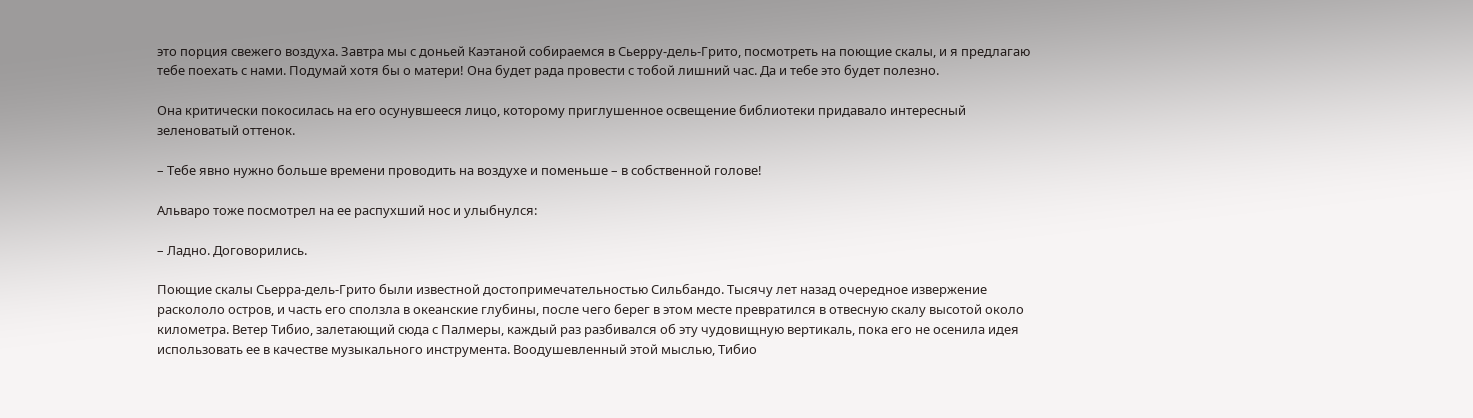это порция свежего воздуха. Завтра мы с доньей Каэтаной собираемся в Сьерру-дель-Грито, посмотреть на поющие скалы, и я предлагаю тебе поехать с нами. Подумай хотя бы о матери! Она будет рада провести с тобой лишний час. Да и тебе это будет полезно.

Она критически покосилась на его осунувшееся лицо, которому приглушенное освещение библиотеки придавало интересный зеленоватый оттенок.

– Тебе явно нужно больше времени проводить на воздухе и поменьше – в собственной голове!

Альваро тоже посмотрел на ее распухший нос и улыбнулся:

– Ладно. Договорились.

Поющие скалы Сьерра-дель-Грито были известной достопримечательностью Сильбандо. Тысячу лет назад очередное извержение раскололо остров, и часть его сползла в океанские глубины, после чего берег в этом месте превратился в отвесную скалу высотой около километра. Ветер Тибио, залетающий сюда с Палмеры, каждый раз разбивался об эту чудовищную вертикаль, пока его не осенила идея использовать ее в качестве музыкального инструмента. Воодушевленный этой мыслью, Тибио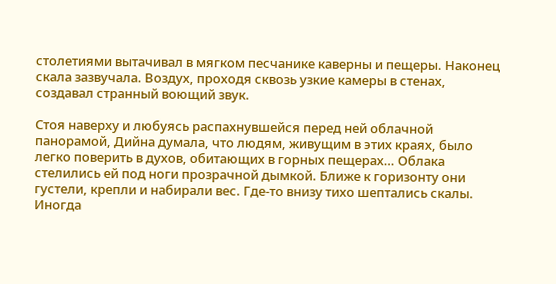столетиями вытачивал в мягком песчанике каверны и пещеры. Наконец скала зазвучала. Воздух, проходя сквозь узкие камеры в стенах, создавал странный воющий звук.

Стоя наверху и любуясь распахнувшейся перед ней облачной панорамой, Дийна думала, что людям, живущим в этих краях, было легко поверить в духов, обитающих в горных пещерах… Облака стелились ей под ноги прозрачной дымкой. Ближе к горизонту они густели, крепли и набирали вес. Где-то внизу тихо шептались скалы. Иногда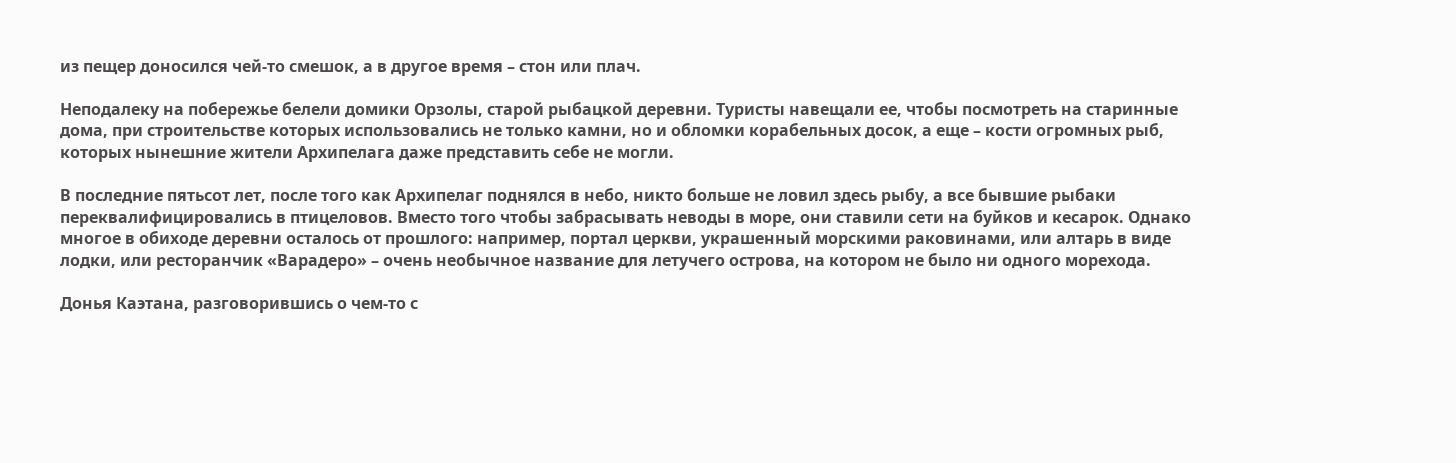из пещер доносился чей-то смешок, а в другое время – стон или плач.

Неподалеку на побережье белели домики Орзолы, старой рыбацкой деревни. Туристы навещали ее, чтобы посмотреть на старинные дома, при строительстве которых использовались не только камни, но и обломки корабельных досок, а еще – кости огромных рыб, которых нынешние жители Архипелага даже представить себе не могли.

В последние пятьсот лет, после того как Архипелаг поднялся в небо, никто больше не ловил здесь рыбу, а все бывшие рыбаки переквалифицировались в птицеловов. Вместо того чтобы забрасывать неводы в море, они ставили сети на буйков и кесарок. Однако многое в обиходе деревни осталось от прошлого: например, портал церкви, украшенный морскими раковинами, или алтарь в виде лодки, или ресторанчик «Варадеро» – очень необычное название для летучего острова, на котором не было ни одного морехода.

Донья Каэтана, разговорившись о чем-то с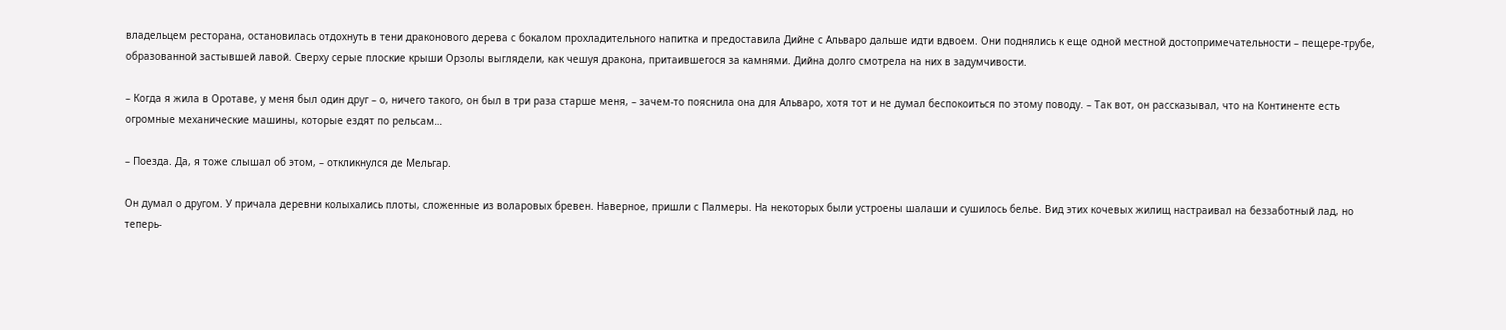владельцем ресторана, остановилась отдохнуть в тени драконового дерева с бокалом прохладительного напитка и предоставила Дийне с Альваро дальше идти вдвоем. Они поднялись к еще одной местной достопримечательности – пещере-трубе, образованной застывшей лавой. Сверху серые плоские крыши Орзолы выглядели, как чешуя дракона, притаившегося за камнями. Дийна долго смотрела на них в задумчивости.

– Когда я жила в Оротаве, у меня был один друг – о, ничего такого, он был в три раза старше меня, – зачем-то пояснила она для Альваро, хотя тот и не думал беспокоиться по этому поводу. – Так вот, он рассказывал, что на Континенте есть огромные механические машины, которые ездят по рельсам…

– Поезда. Да, я тоже слышал об этом, – откликнулся де Мельгар.

Он думал о другом. У причала деревни колыхались плоты, сложенные из воларовых бревен. Наверное, пришли с Палмеры. На некоторых были устроены шалаши и сушилось белье. Вид этих кочевых жилищ настраивал на беззаботный лад, но теперь-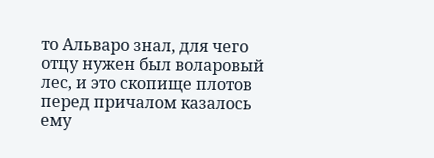то Альваро знал, для чего отцу нужен был воларовый лес, и это скопище плотов перед причалом казалось ему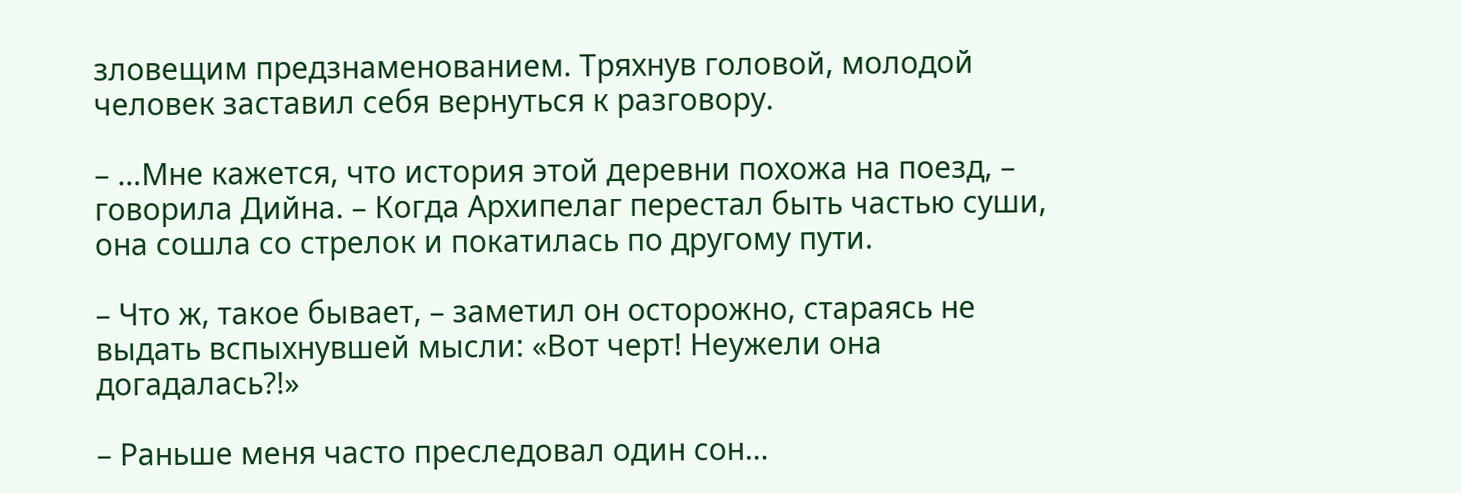зловещим предзнаменованием. Тряхнув головой, молодой человек заставил себя вернуться к разговору.

– …Мне кажется, что история этой деревни похожа на поезд, – говорила Дийна. – Когда Архипелаг перестал быть частью суши, она сошла со стрелок и покатилась по другому пути.

– Что ж, такое бывает, – заметил он осторожно, стараясь не выдать вспыхнувшей мысли: «Вот черт! Неужели она догадалась?!»

– Раньше меня часто преследовал один сон…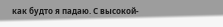как будто я падаю. С высокой-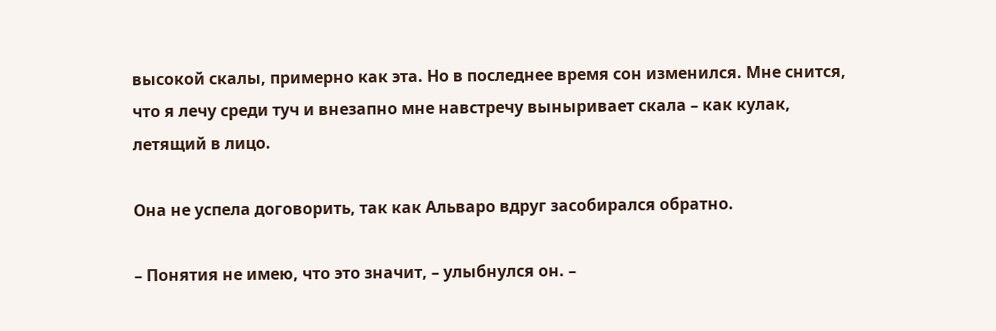высокой скалы, примерно как эта. Но в последнее время сон изменился. Мне снится, что я лечу среди туч и внезапно мне навстречу выныривает скала – как кулак, летящий в лицо.

Она не успела договорить, так как Альваро вдруг засобирался обратно.

– Понятия не имею, что это значит, – улыбнулся он. –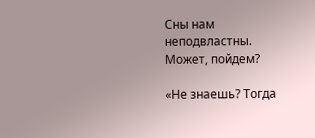Сны нам неподвластны. Может, пойдем?

«Не знаешь? Тогда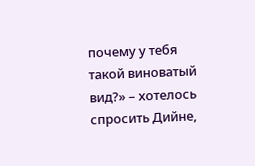почему у тебя такой виноватый вид?» – хотелось спросить Дийне,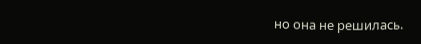но она не решилась.